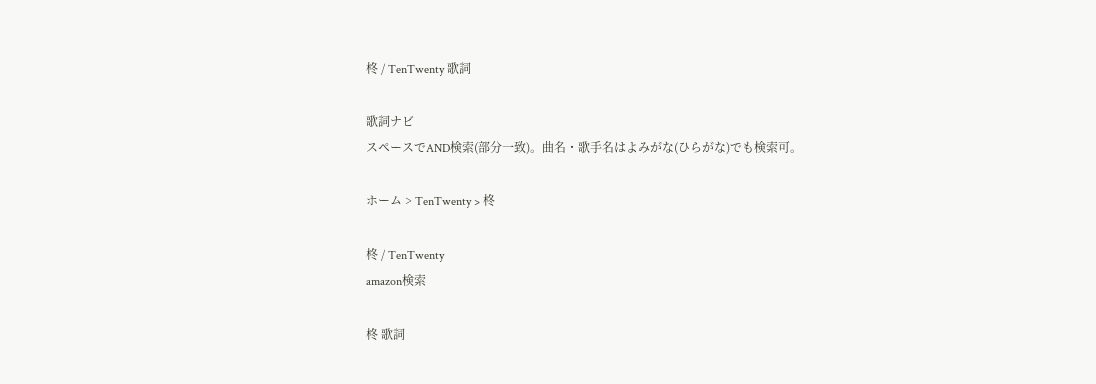柊 / TenTwenty 歌詞

歌詞ナビ
スペースでAND検索(部分一致)。曲名・歌手名はよみがな(ひらがな)でも検索可。

ホーム > TenTwenty > 柊

柊 / TenTwenty
amazon検索

柊 歌詞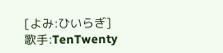[よみ:ひいらぎ]
歌手:TenTwenty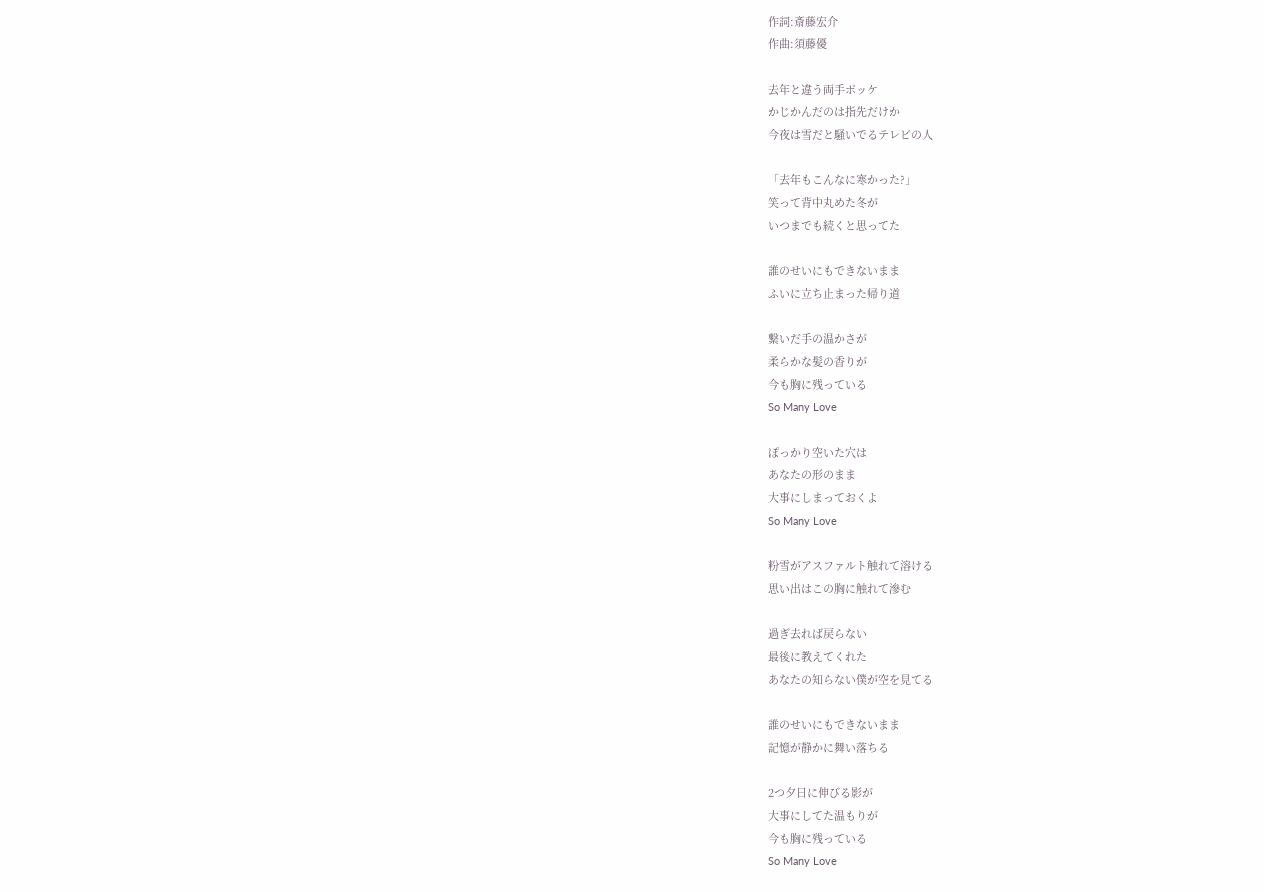作詞:斎藤宏介
作曲:須藤優

去年と違う両手ポッケ
かじかんだのは指先だけか
今夜は雪だと騒いでるテレビの人

「去年もこんなに寒かった?」
笑って背中丸めた冬が
いつまでも続くと思ってた

誰のせいにもできないまま
ふいに立ち止まった帰り道

繋いだ手の温かさが
柔らかな髪の香りが
今も胸に残っている
So Many Love

ぽっかり空いた穴は
あなたの形のまま
大事にしまっておくよ
So Many Love

粉雪がアスファルト触れて溶ける
思い出はこの胸に触れて滲む

過ぎ去れば戻らない
最後に教えてくれた
あなたの知らない僕が空を見てる

誰のせいにもできないまま
記憶が静かに舞い落ちる

2つ夕日に伸びる影が
大事にしてた温もりが
今も胸に残っている
So Many Love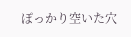ぽっかり空いた穴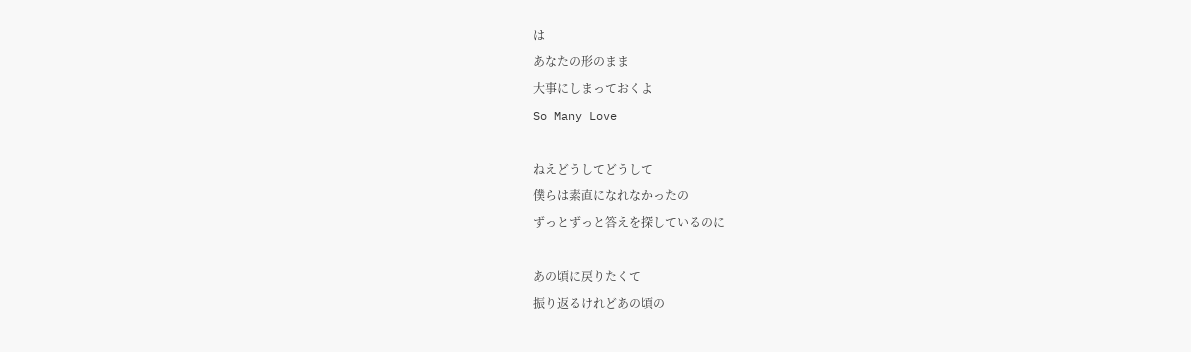は
あなたの形のまま
大事にしまっておくよ
So Many Love

ねえどうしてどうして
僕らは素直になれなかったの
ずっとずっと答えを探しているのに

あの頃に戻りたくて
振り返るけれどあの頃の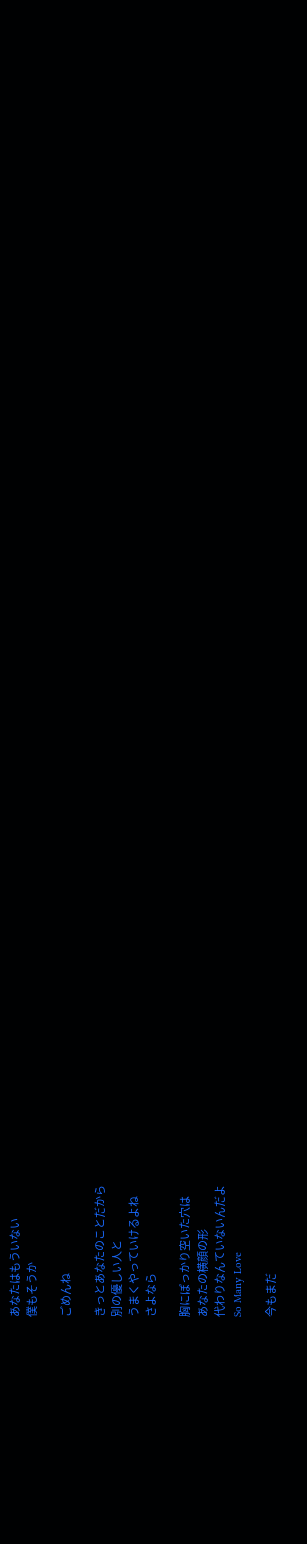あなたはもういない
僕もそうか

ごめんね

きっとあなたのことだから
別の優しい人と
うまくやっていけるよね
さよなら

胸にぽっかり空いた穴は
あなたの横顔の形
代わりなんていないんだよ
So Many Love

今もまだ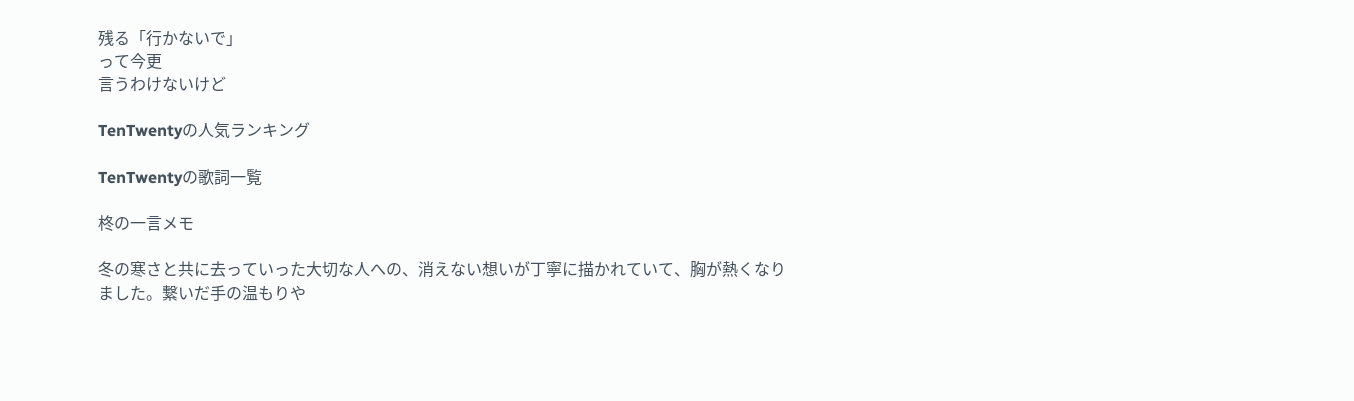残る「行かないで」
って今更
言うわけないけど

TenTwentyの人気ランキング

TenTwentyの歌詞一覧

柊の一言メモ

冬の寒さと共に去っていった大切な人への、消えない想いが丁寧に描かれていて、胸が熱くなりました。繋いだ手の温もりや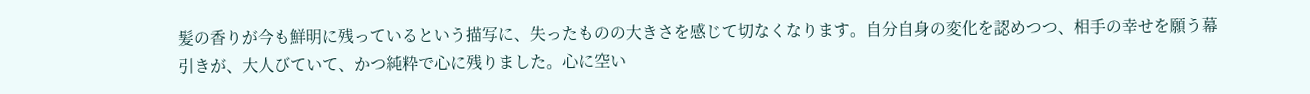髪の香りが今も鮮明に残っているという描写に、失ったものの大きさを感じて切なくなります。自分自身の変化を認めつつ、相手の幸せを願う幕引きが、大人びていて、かつ純粋で心に残りました。心に空い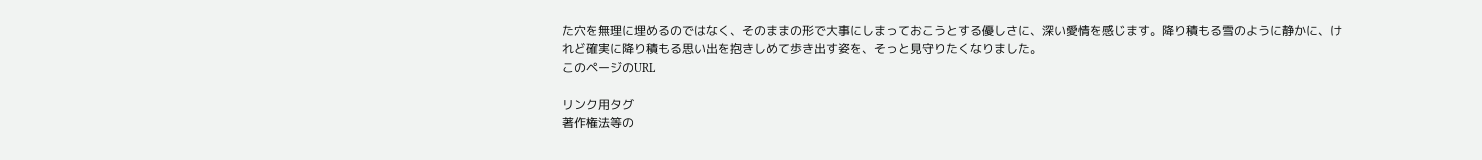た穴を無理に埋めるのではなく、そのままの形で大事にしまっておこうとする優しさに、深い愛情を感じます。降り積もる雪のように静かに、けれど確実に降り積もる思い出を抱きしめて歩き出す姿を、そっと見守りたくなりました。
このページのURL

リンク用タグ
著作権法等の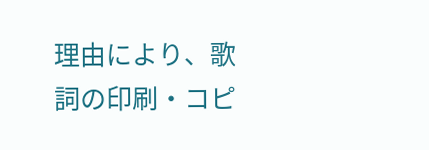理由により、歌詞の印刷・コピ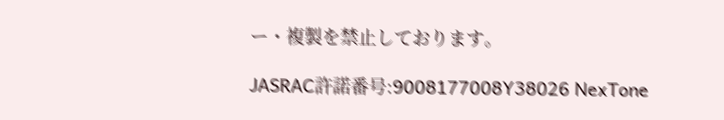ー・複製を禁止しております。

JASRAC許諾番号:9008177008Y38026 NexTone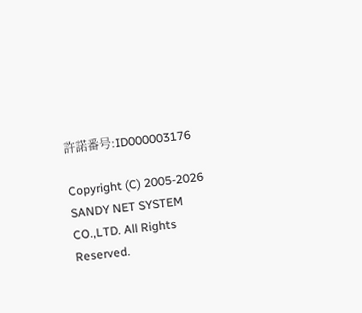許諾番号:ID000003176

Copyright (C) 2005-2026 SANDY NET SYSTEM CO.,LTD. All Rights Reserved.